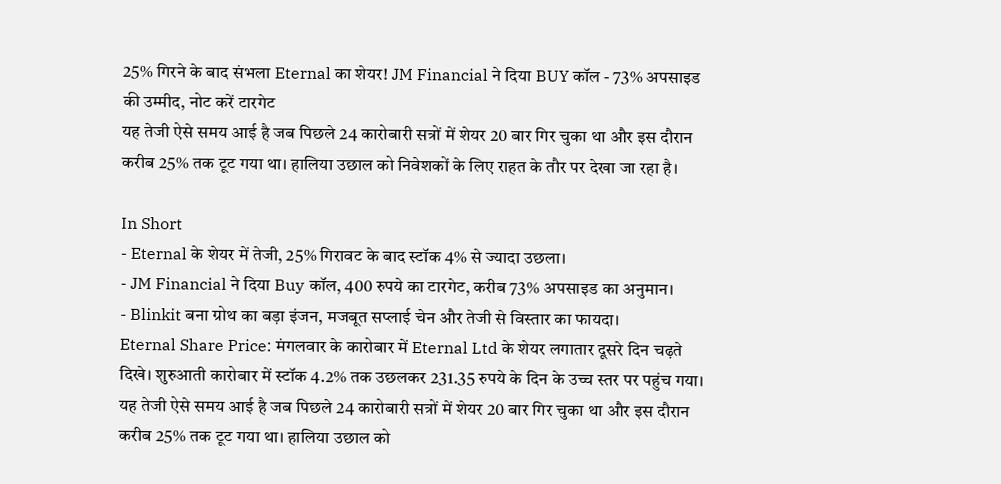25% गिरने के बाद संभला Eternal का शेयर! JM Financial ने दिया BUY कॉल - 73% अपसाइड की उम्मीद, नोट करें टारगेट
यह तेजी ऐसे समय आई है जब पिछले 24 कारोबारी सत्रों में शेयर 20 बार गिर चुका था और इस दौरान करीब 25% तक टूट गया था। हालिया उछाल को निवेशकों के लिए राहत के तौर पर देखा जा रहा है।

In Short
- Eternal के शेयर में तेजी, 25% गिरावट के बाद स्टॉक 4% से ज्यादा उछला।
- JM Financial ने दिया Buy कॉल, 400 रुपये का टारगेट, करीब 73% अपसाइड का अनुमान।
- Blinkit बना ग्रोथ का बड़ा इंजन, मजबूत सप्लाई चेन और तेजी से विस्तार का फायदा।
Eternal Share Price: मंगलवार के कारोबार में Eternal Ltd के शेयर लगातार दूसरे दिन चढ़ते दिखे। शुरुआती कारोबार में स्टॉक 4.2% तक उछलकर 231.35 रुपये के दिन के उच्च स्तर पर पहुंच गया।
यह तेजी ऐसे समय आई है जब पिछले 24 कारोबारी सत्रों में शेयर 20 बार गिर चुका था और इस दौरान करीब 25% तक टूट गया था। हालिया उछाल को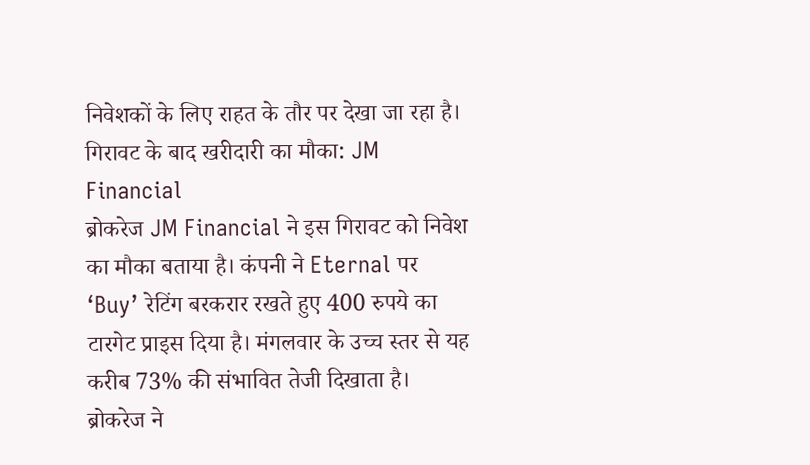निवेशकों के लिए राहत के तौर पर देखा जा रहा है।
गिरावट के बाद खरीदारी का मौका: JM Financial
ब्रोकरेज JM Financial ने इस गिरावट को निवेश का मौका बताया है। कंपनी ने Eternal पर ‘Buy’ रेटिंग बरकरार रखते हुए 400 रुपये का टारगेट प्राइस दिया है। मंगलवार के उच्च स्तर से यह करीब 73% की संभावित तेजी दिखाता है।
ब्रोकरेज ने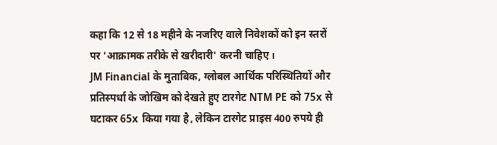कहा कि 12 से 18 महीने के नजरिए वाले निवेशकों को इन स्तरों पर 'आक्रामक तरीके से खरीदारी' करनी चाहिए।
JM Financial के मुताबिक, ग्लोबल आर्थिक परिस्थितियों और प्रतिस्पर्धा के जोखिम को देखते हुए टारगेट NTM PE को 75x से घटाकर 65x किया गया है, लेकिन टारगेट प्राइस 400 रुपये ही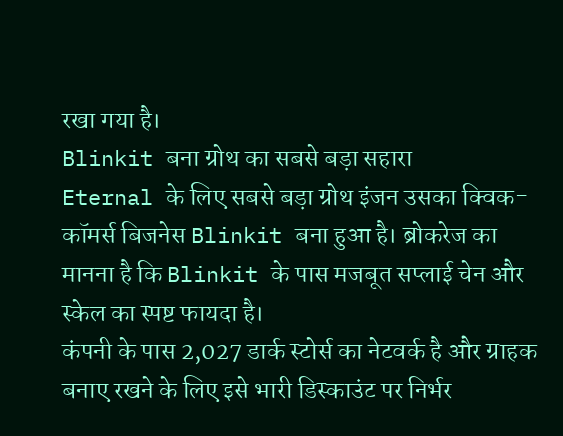रखा गया है।
Blinkit बना ग्रोथ का सबसे बड़ा सहारा
Eternal के लिए सबसे बड़ा ग्रोथ इंजन उसका क्विक-कॉमर्स बिजनेस Blinkit बना हुआ है। ब्रोकरेज का मानना है कि Blinkit के पास मजबूत सप्लाई चेन और स्केल का स्पष्ट फायदा है।
कंपनी के पास 2,027 डार्क स्टोर्स का नेटवर्क है और ग्राहक बनाए रखने के लिए इसे भारी डिस्काउंट पर निर्भर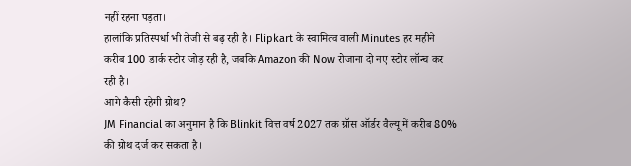नहीं रहना पड़ता।
हालांकि प्रतिस्पर्धा भी तेजी से बढ़ रही है। Flipkart के स्वामित्व वाली Minutes हर महीने करीब 100 डार्क स्टोर जोड़ रही है, जबकि Amazon की Now रोजाना दो नए स्टोर लॉन्च कर रही है।
आगे कैसी रहेगी ग्रोथ?
JM Financial का अनुमान है कि Blinkit वित्त वर्ष 2027 तक ग्रॉस ऑर्डर वैल्यू में करीब 80% की ग्रोथ दर्ज कर सकता है।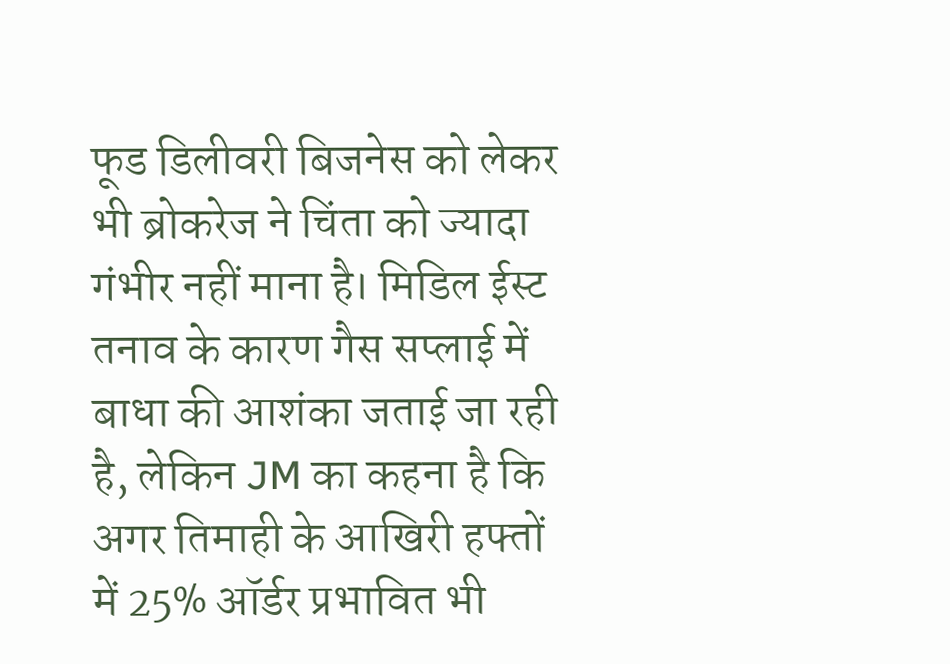फूड डिलीवरी बिजनेस को लेकर भी ब्रोकरेज ने चिंता को ज्यादा गंभीर नहीं माना है। मिडिल ईस्ट तनाव के कारण गैस सप्लाई में बाधा की आशंका जताई जा रही है, लेकिन JM का कहना है कि अगर तिमाही के आखिरी हफ्तों में 25% ऑर्डर प्रभावित भी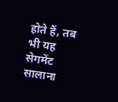होते हैं, तब भी यह सेगमेंट सालाना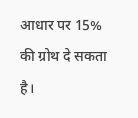आधार पर 15% की ग्रोथ दे सकता है।